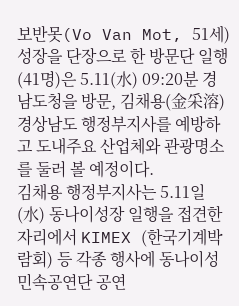보반못(Vo Van Mot, 51세) 성장을 단장으로 한 방문단 일행(41명)은 5.11(水) 09:20분 경남도청을 방문, 김채용(金采溶) 경상남도 행정부지사를 예방하고 도내주요 산업체와 관광명소를 둘러 볼 예정이다.
김채용 행정부지사는 5.11일(水) 동나이성장 일행을 접견한 자리에서 KIMEX (한국기계박람회) 등 각종 행사에 동나이성 민속공연단 공연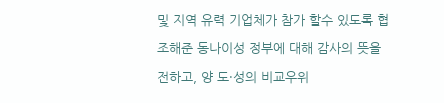및 지역 유력 기업체가 참가 할수 있도록 협조해준 동나이성 정부에 대해 감사의 뜻을 전하고, 양 도·성의 비교우위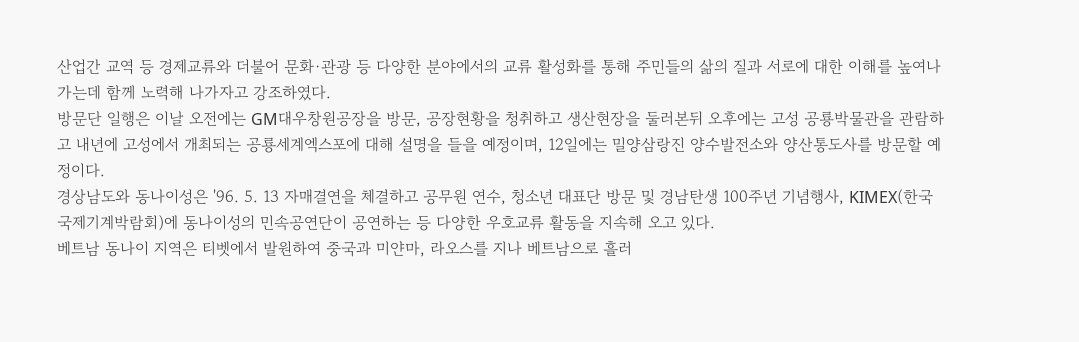산업간 교역 등 경제교류와 더불어 문화·관광 등 다양한 분야에서의 교류 활성화를 통해 주민들의 삶의 질과 서로에 대한 이해를 높여나가는데 함께 노력해 나가자고 강조하였다.
방문단 일행은 이날 오전에는 GM대우창원공장을 방문, 공장현황을 청취하고 생산현장을 둘러본뒤 오후에는 고성 공룡박물관을 관람하고 내년에 고성에서 개최되는 공룡세계엑스포에 대해 설명을 들을 예정이며, 12일에는 밀양삼랑진 양수발전소와 양산통도사를 방문할 예정이다.
경상남도와 동나이성은 '96. 5. 13 자매결연을 체결하고 공무원 연수, 청소년 대표단 방문 및 경남탄생 100주년 기념행사, KIMEX(한국국제기계박람회)에 동나이성의 민속공연단이 공연하는 등 다양한 우호교류 활동을 지속해 오고 있다.
베트남 동나이 지역은 티벳에서 발원하여 중국과 미얀마, 라오스를 지나 베트남으로 흘러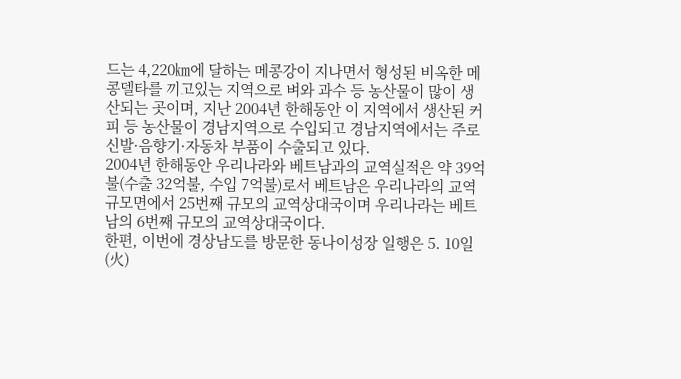드는 4,220㎞에 달하는 메콩강이 지나면서 형성된 비옥한 메콩델타를 끼고있는 지역으로 벼와 과수 등 농산물이 많이 생산되는 곳이며, 지난 2004년 한해동안 이 지역에서 생산된 커피 등 농산물이 경남지역으로 수입되고 경남지역에서는 주로 신발·음향기·자동차 부품이 수출되고 있다.
2004년 한해동안 우리나라와 베트남과의 교역실적은 약 39억불(수출 32억불, 수입 7억불)로서 베트남은 우리나라의 교역규모면에서 25번째 규모의 교역상대국이며 우리나라는 베트남의 6번째 규모의 교역상대국이다.
한편, 이번에 경상남도를 방문한 동나이성장 일행은 5. 10일(火)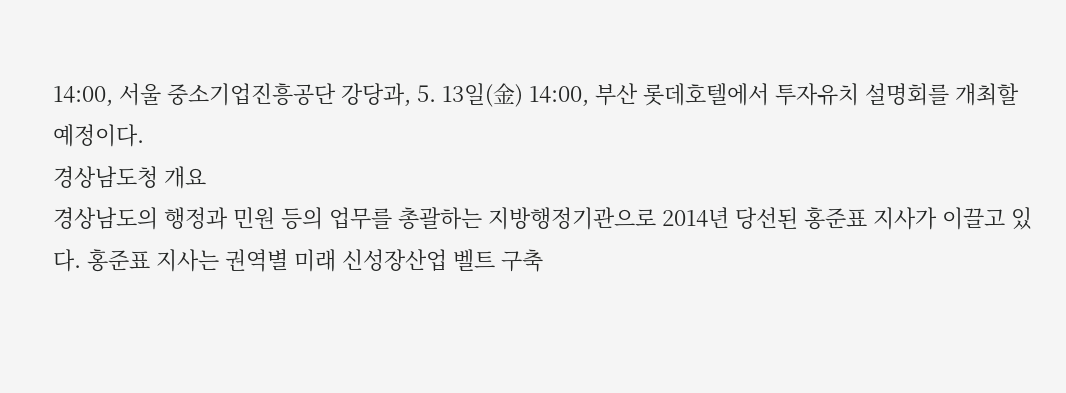14:00, 서울 중소기업진흥공단 강당과, 5. 13일(金) 14:00, 부산 롯데호텔에서 투자유치 설명회를 개최할 예정이다.
경상남도청 개요
경상남도의 행정과 민원 등의 업무를 총괄하는 지방행정기관으로 2014년 당선된 홍준표 지사가 이끌고 있다. 홍준표 지사는 권역별 미래 신성장산업 벨트 구축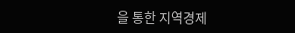을 통한 지역경제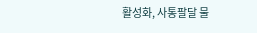활성화, 사통팔달 물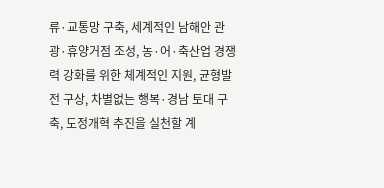류·교통망 구축, 세계적인 남해안 관광·휴양거점 조성, 농·어·축산업 경쟁력 강화를 위한 체계적인 지원, 균형발전 구상, 차별없는 행복·경남 토대 구축, 도정개혁 추진을 실천할 계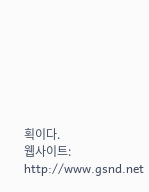획이다.
웹사이트: http://www.gsnd.net